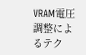VRAM電圧調整によるテク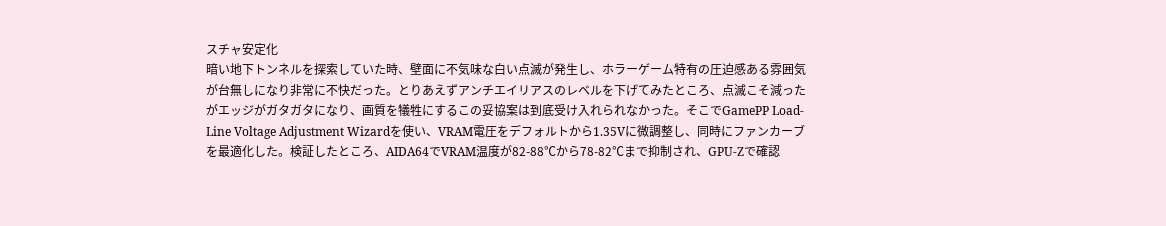スチャ安定化
暗い地下トンネルを探索していた時、壁面に不気味な白い点滅が発生し、ホラーゲーム特有の圧迫感ある雰囲気が台無しになり非常に不快だった。とりあえずアンチエイリアスのレベルを下げてみたところ、点滅こそ減ったがエッジがガタガタになり、画質を犠牲にするこの妥協案は到底受け入れられなかった。そこでGamePP Load-Line Voltage Adjustment Wizardを使い、VRAM電圧をデフォルトから1.35Vに微調整し、同時にファンカーブを最適化した。検証したところ、AIDA64でVRAM温度が82-88℃から78-82℃まで抑制され、GPU-Zで確認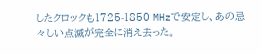したクロックも1725-1850 MHzで安定し、あの忌々しい点滅が完全に消え去った。